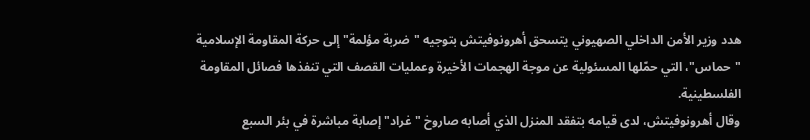هدد وزير الأمن الداخلي الصهيوني يتسحق أهرونوفيتش بتوجيه "ضربة مؤلمة" إلى حركة المقاومة الإسلامية "حماس"، التي حمّلها المسئولية عن موجة الهجمات الأخيرة وعمليات القصف التي تنفذها فصائل المقاومة الفلسطينية.
وقال أهرونوفيتش، لدى قيامه بتفقد المنزل الذي أصابه صاروخ "غراد" إصابة مباشرة في بئر السبع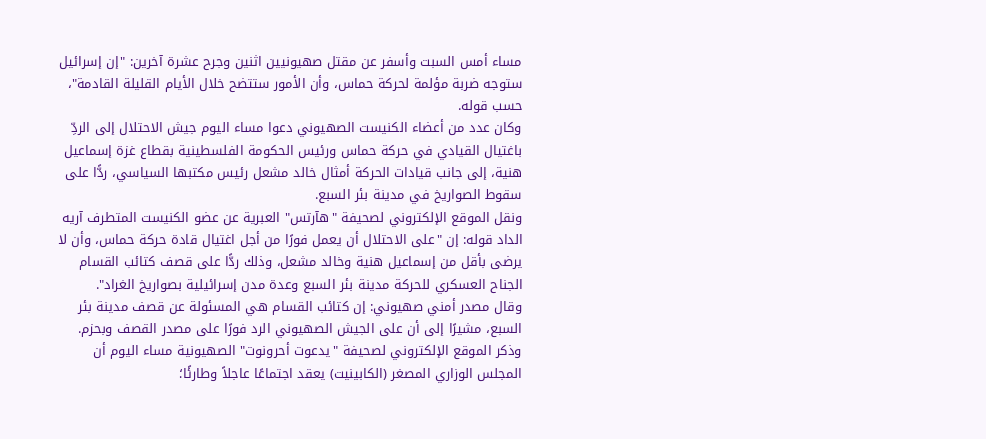مساء أمس السبت وأسفر عن مقتل صهيونيين اثنين وجرح عشرة آخرين: "إن إسرائيل ستوجه ضربة مؤلمة لحركة حماس، وأن الأمور ستتضح خلال الأيام القليلة القادمة"، حسب قوله.
وكان عدد من أعضاء الكنيست الصهيوني دعوا مساء اليوم جيش الاحتلال إلى الردِّ باغتيال القيادي في حركة حماس ورئيس الحكومة الفلسطينية بقطاع غزة إسماعيل هنية، إلى جانب قيادات الحركة أمثال خالد مشعل رئيس مكتبها السياسي، ردًّا على سقوط الصواريخ في مدينة بئر السبع.
ونقل الموقع الإلكتروني لصحيفة "هآرتس" العبرية عن عضو الكنيست المتطرف آريه الداد قوله: إن "على الاحتلال أن يعمل فورًا من أجل اغتيال قادة حركة حماس، وأن لا يرضى بأقل من إسماعيل هنية وخالد مشعل، وذلك ردًّا على قصف كتائب القسام الجناح العسكري للحركة مدينة بئر السبع وعدة مدن إسرائيلية بصواريخ الغراد".
وقال مصدر أمني صهيوني: إن كتائب القسام هي المسئولة عن قصف مدينة بئر السبع، مشيرًا إلى أن على الجيش الصهيوني الرد فورًا على مصدر القصف وبحزم.
وذكر الموقع الإلكتروني لصحيفة "يدعوت أحرونوت" الصهيونية مساء اليوم أن المجلس الوزاري المصغر (الكابينيت) يعقد اجتماعًا عاجلاً وطارئًا؛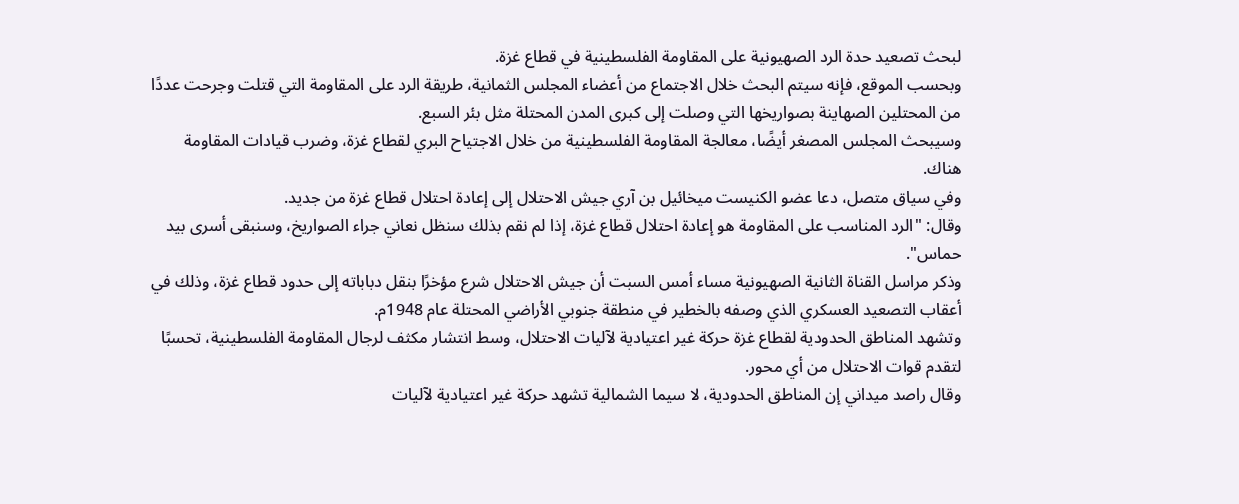لبحث تصعيد حدة الرد الصهيونية على المقاومة الفلسطينية في قطاع غزة.
وبحسب الموقع، فإنه سيتم البحث خلال الاجتماع من أعضاء المجلس الثمانية، طريقة الرد على المقاومة التي قتلت وجرحت عددًا من المحتلين الصهاينة بصواريخها التي وصلت إلى كبرى المدن المحتلة مثل بئر السبع.
وسيبحث المجلس المصغر أيضًا، معالجة المقاومة الفلسطينية من خلال الاجتياح البري لقطاع غزة، وضرب قيادات المقاومة هناك.
وفي سياق متصل، دعا عضو الكنيست ميخائيل بن آري جيش الاحتلال إلى إعادة احتلال قطاع غزة من جديد.
وقال: "الرد المناسب على المقاومة هو إعادة احتلال قطاع غزة، إذا لم نقم بذلك سنظل نعاني جراء الصواريخ، وسنبقى أسرى بيد حماس".
وذكر مراسل القناة الثانية الصهيونية مساء أمس السبت أن جيش الاحتلال شرع مؤخرًا بنقل دباباته إلى حدود قطاع غزة، وذلك في أعقاب التصعيد العسكري الذي وصفه بالخطير في منطقة جنوبي الأراضي المحتلة عام 1948م.
وتشهد المناطق الحدودية لقطاع غزة حركة غير اعتيادية لآليات الاحتلال، وسط انتشار مكثف لرجال المقاومة الفلسطينية، تحسبًا لتقدم قوات الاحتلال من أي محور.
وقال راصد ميداني إن المناطق الحدودية، لا سيما الشمالية تشهد حركة غير اعتيادية لآليات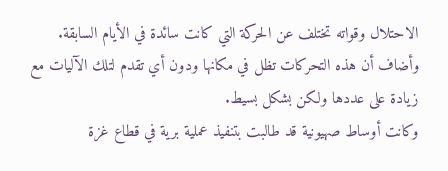الاحتلال وقواته تختلف عن الحركة التي كانت سائدة في الأيام السابقة.
وأضاف أن هذه التحركات تظل في مكانها ودون أي تقدم لتلك الآليات مع زيادة على عددها ولكن بشكل بسيط.
وكانت أوساط صهيونية قد طالبت بتنفيذ عملية برية في قطاع غزة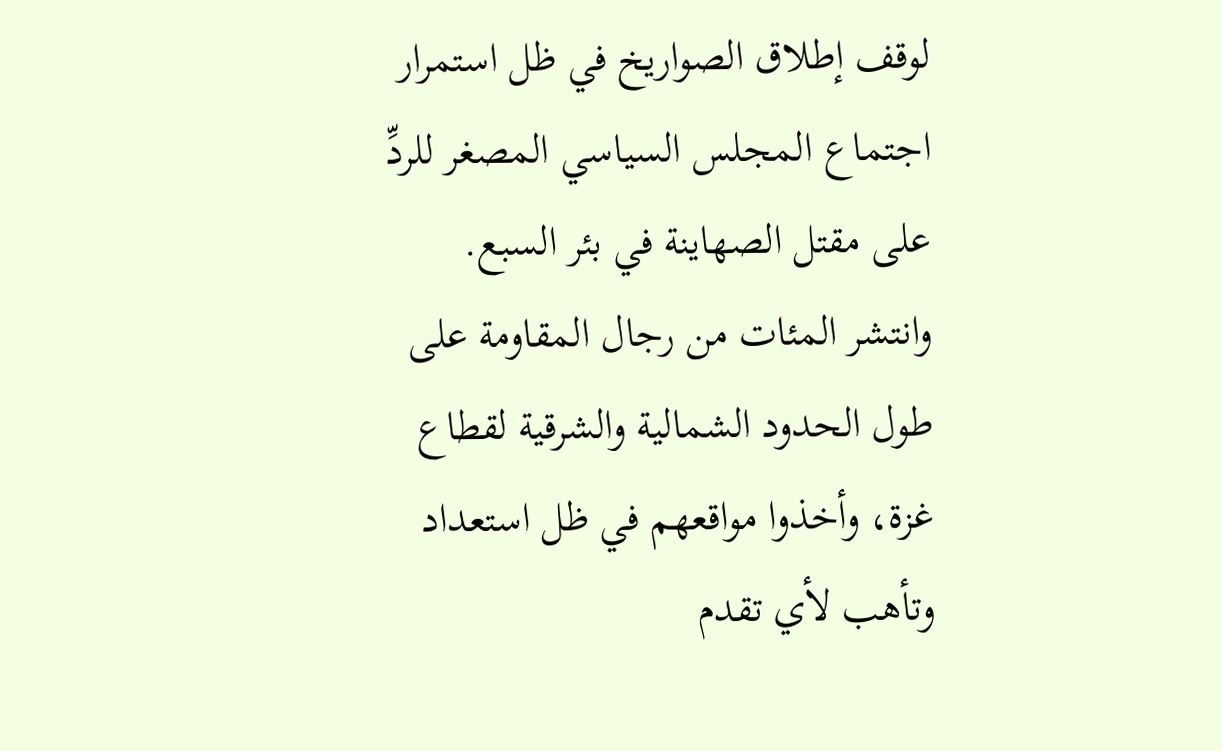لوقف إطلاق الصواريخ في ظل استمرار اجتماع المجلس السياسي المصغر للردِّ على مقتل الصهاينة في بئر السبع.
وانتشر المئات من رجال المقاومة على طول الحدود الشمالية والشرقية لقطاع غزة، وأخذوا مواقعهم في ظل استعداد وتأهب لأي تقدم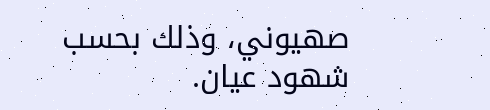صهيوني، وذلك بحسب شهود عيان.